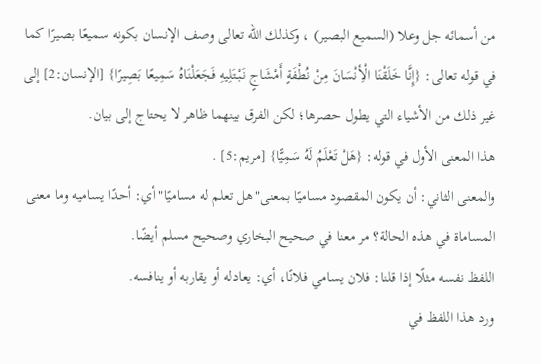من أسمائه جل وعلا (السميع البصير) ، وكذلك الله تعالى وصف الإنسان بكونه سميعًا بصيرًا كما في قوله تعالى: {إِنَّا خَلَقْنَا الْأِنْسَانَ مِنْ نُطْفَةٍ أَمْشَاجٍ نَبْتَلِيهِ فَجَعَلْنَاهُ سَمِيعًا بَصِيرًا} [الإنسان:2] إلى غير ذلك من الأشياء التي يطول حصرها؛ لكن الفرق بينهما ظاهر لا يحتاج إلى بيان.
هذا المعنى الأول في قوله: {هَلْ تَعْلَمُ لَهُ سَمِيًّا} [مريم:5] .
والمعنى الثاني: أن يكون المقصود مساميًا بمعنى"هل تعلم له مساميًا"أي: أحدًا يساميه وما معنى المساماة في هذه الحالة؟ مر معنا في صحيح البخاري وصحيح مسلم أيضًا.
اللفظ نفسه مثلًا إذا قلنا: فلان يسامي فلانًا، أي: يعادله أو يقاربه أو ينافسه.
ورد هذا اللفظ في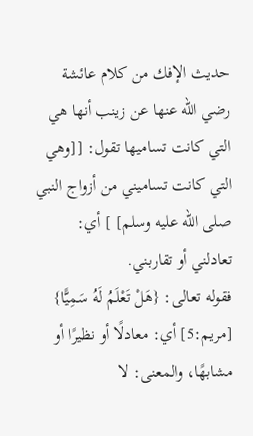حديث الإفك من كلام عائشة رضي الله عنها عن زينب أنها هي التي كانت تساميها تقول: [[وهي التي كانت تساميني من أزواج النبي صلى الله عليه وسلم] ] أي: تعادلني أو تقاربني.
فقوله تعالى: {هَلْ تَعْلَمُ لَهُ سَمِيًّا} [مريم:5] أي: معادلًا أو نظيرًا أو مشابهًا، والمعنى: لا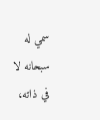سمي له سبحانه لا في ذاته،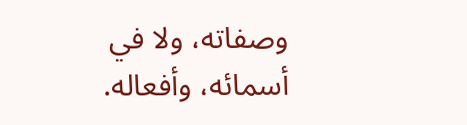وصفاته، ولا في أسمائه، وأفعاله.